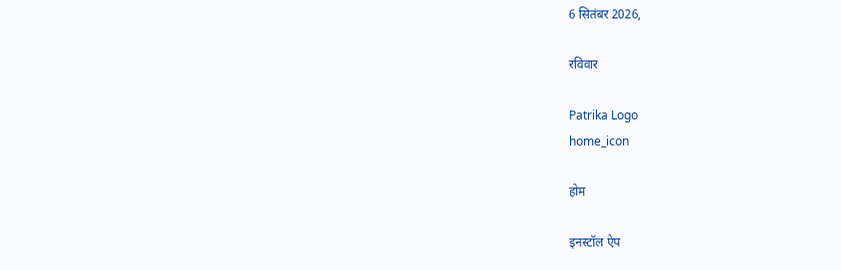6 सितंबर 2026,

रविवार

Patrika Logo
home_icon

होम

इनस्टॉल ऐप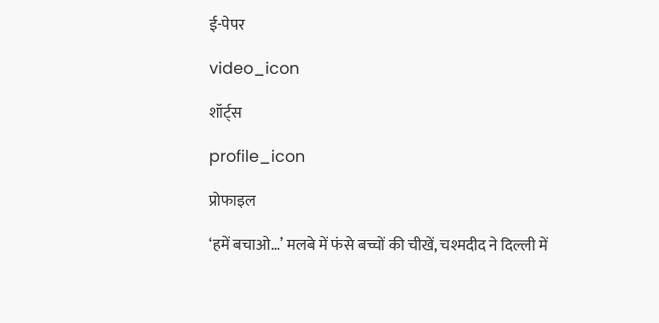ई-पेपर

video_icon

शॉर्ट्स

profile_icon

प्रोफाइल

‘हमें बचाओ…’ मलबे में फंसे बच्चों की चीखें, चश्मदीद ने दिल्ली में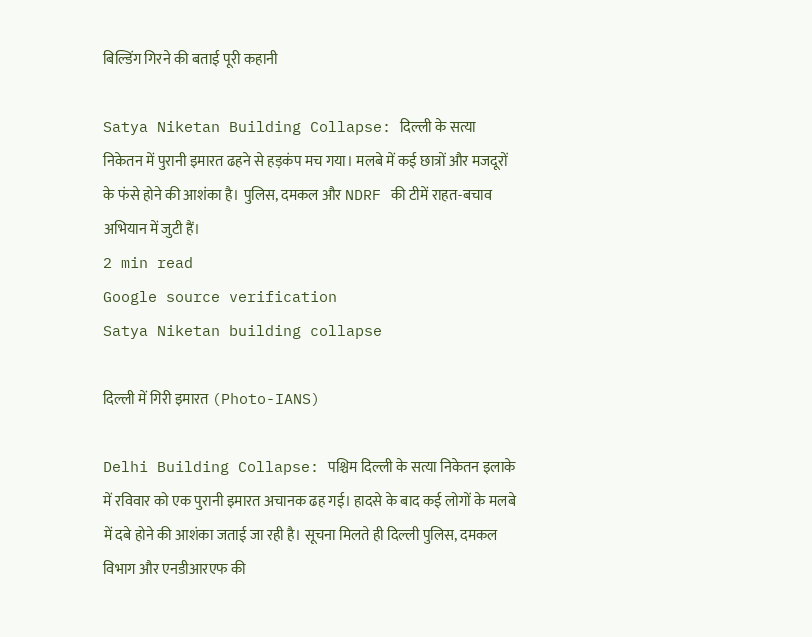बिल्डिंग गिरने की बताई पूरी कहानी

Satya Niketan Building Collapse: दिल्ली के सत्या निकेतन में पुरानी इमारत ढहने से हड़कंप मच गया। मलबे में कई छात्रों और मजदूरों के फंसे होने की आशंका है। पुलिस, दमकल और NDRF की टीमें राहत-बचाव अभियान में जुटी हैं।
2 min read
Google source verification
Satya Niketan building collapse

दिल्ली में गिरी इमारत (Photo-IANS)

Delhi Building Collapse: पश्चिम दिल्ली के सत्या निकेतन इलाके में रविवार को एक पुरानी इमारत अचानक ढह गई। हादसे के बाद कई लोगों के मलबे में दबे होने की आशंका जताई जा रही है। सूचना मिलते ही दिल्ली पुलिस, दमकल विभाग और एनडीआरएफ की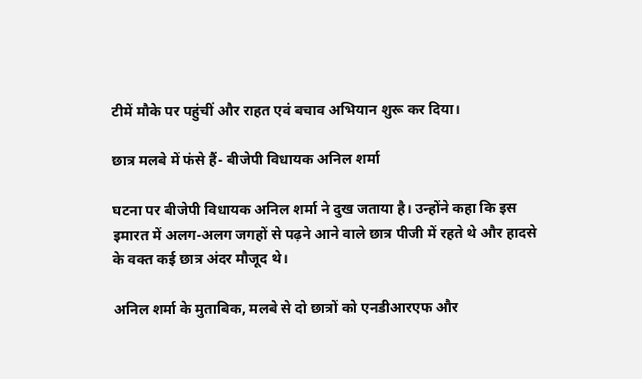टीमें मौके पर पहुंचीं और राहत एवं बचाव अभियान शुरू कर दिया।

छात्र मलबे में फंसे हैं- बीजेपी विधायक अनिल शर्मा

घटना पर बीजेपी विधायक अनिल शर्मा ने दुख जताया है। उन्होंने कहा कि इस इमारत में अलग-अलग जगहों से पढ़ने आने वाले छात्र पीजी में रहते थे और हादसे के वक्त कई छात्र अंदर मौजूद थे।

अनिल शर्मा के मुताबिक, मलबे से दो छात्रों को एनडीआरएफ और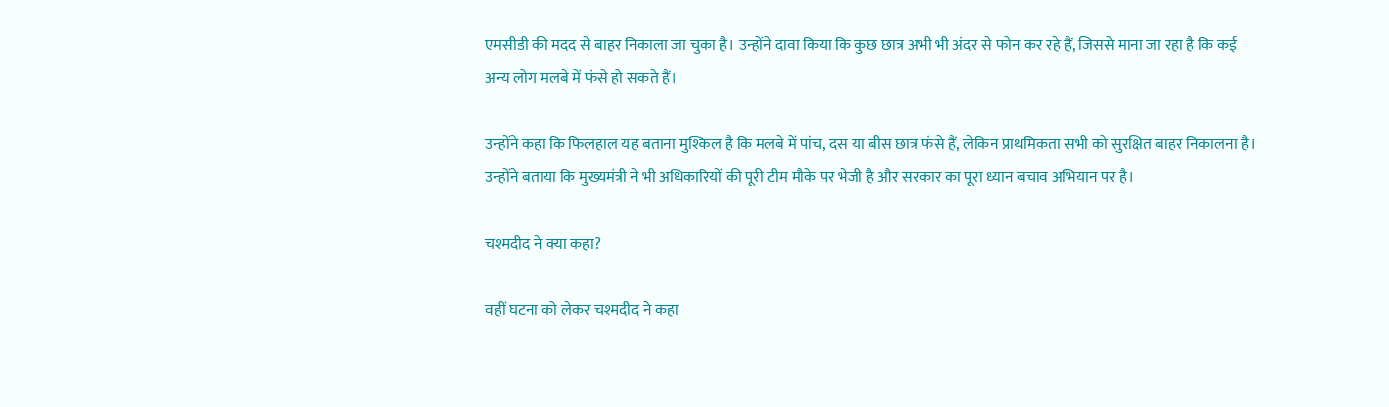एमसीडी की मदद से बाहर निकाला जा चुका है। उन्होंने दावा किया कि कुछ छात्र अभी भी अंदर से फोन कर रहे हैं, जिससे माना जा रहा है कि कई अन्य लोग मलबे में फंसे हो सकते हैं।

उन्होंने कहा कि फिलहाल यह बताना मुश्किल है कि मलबे में पांच, दस या बीस छात्र फंसे हैं, लेकिन प्राथमिकता सभी को सुरक्षित बाहर निकालना है। उन्होंने बताया कि मुख्यमंत्री ने भी अधिकारियों की पूरी टीम मौके पर भेजी है और सरकार का पूरा ध्यान बचाव अभियान पर है।

चश्मदीद ने क्या कहा?

वहीं घटना को लेकर चश्मदीद ने कहा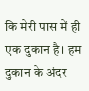कि मेरी पास में ही एक दुकान है। हम दुकान के अंदर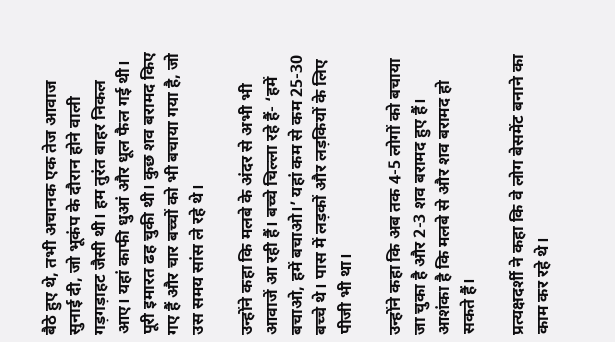बैठे हुए थे, तभी अचानक एक तेज आवाज सुनाई दी, जो भूकंप के दौरान होने वाली गड़गड़ाहट जैसी थी। हम तुरंत बाहर निकल आए। यहां काफी धुआं और धूल फैल गई थी। पूरी इमारत ढह चुकी थी। कुछ शव बरामद किए गए हैं और चार बच्चों को भी बचाया गया है, जो उस समय सांस ले रहे थे।

उन्होंने कहा कि मलबे के अंदर से अभी भी आवाजें आ रही हैं। बच्चे चिल्ला रहे हैं- ‘हमें बचाओ, हमें बचाओ।’ यहां कम से कम 25-30 बच्चे थे। पास में लड़कों और लड़कियों के लिए पीजी भी था।

उन्होंने कहा कि अब तक 4-5 लोगों को बचाया जा चुका है और 2-3 शव बरामद हुए हैं। आशंका है कि मलबे से और शव बरामद हो सकते हैं।

प्रत्यक्षदर्शी ने कहा कि वे लोग बेसमेंट बनाने का काम कर रहे थे।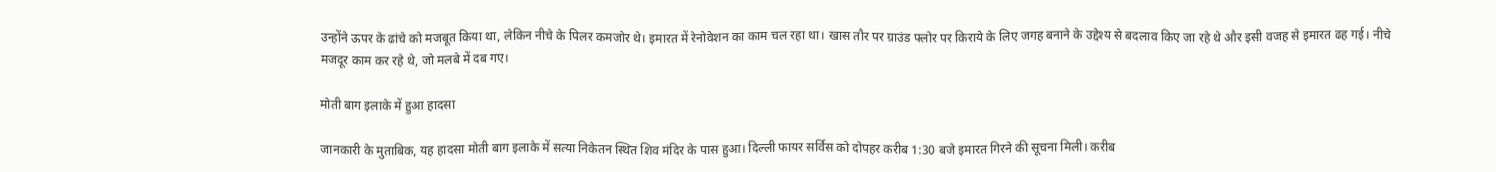उन्होंने ऊपर के ढांचे को मजबूत किया था, लेकिन नीचे के पिलर कमजोर थे। इमारत में रेनोवेशन का काम चल रहा था। खास तौर पर ग्राउंड फ्लोर पर किराये के लिए जगह बनाने के उद्देश्य से बदलाव किए जा रहे थे और इसी वजह से इमारत ढह गई। नीचे मजदूर काम कर रहे थे, जो मलबे में दब गए।

मोती बाग इलाके में हुआ हादसा

जानकारी के मुताबिक, यह हादसा मोती बाग इलाके में सत्या निकेतन स्थित शिव मंदिर के पास हुआ। दिल्ली फायर सर्विस को दोपहर करीब 1:30 बजे इमारत गिरने की सूचना मिली। करीब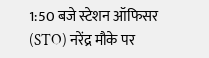1:50 बजे स्टेशन ऑफिसर (STO) नरेंद्र मौके पर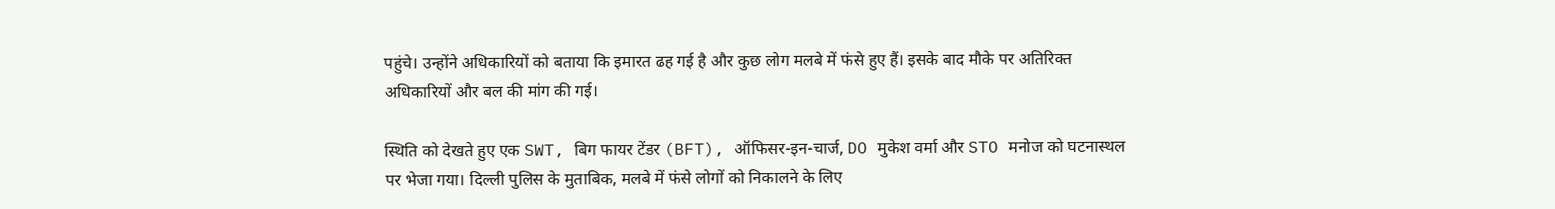पहुंचे। उन्होंने अधिकारियों को बताया कि इमारत ढह गई है और कुछ लोग मलबे में फंसे हुए हैं। इसके बाद मौके पर अतिरिक्त अधिकारियों और बल की मांग की गई।

स्थिति को देखते हुए एक SWT, बिग फायर टेंडर (BFT), ऑफिसर-इन-चार्ज, DO मुकेश वर्मा और STO मनोज को घटनास्थल पर भेजा गया। दिल्ली पुलिस के मुताबिक, मलबे में फंसे लोगों को निकालने के लिए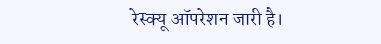रेस्क्यू ऑपरेशन जारी है।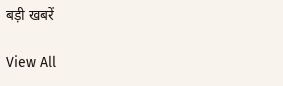बड़ी खबरें

View All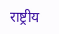राष्ट्रीय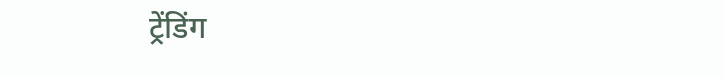ट्रेंडिंग